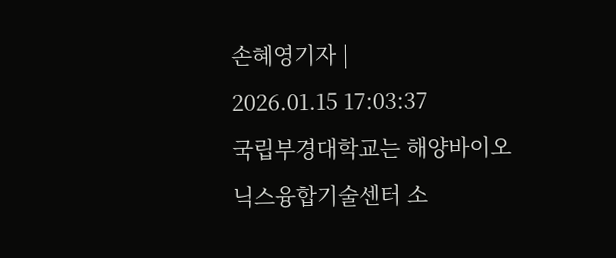손혜영기자 |
2026.01.15 17:03:37
국립부경대학교는 해양바이오닉스융합기술센터 소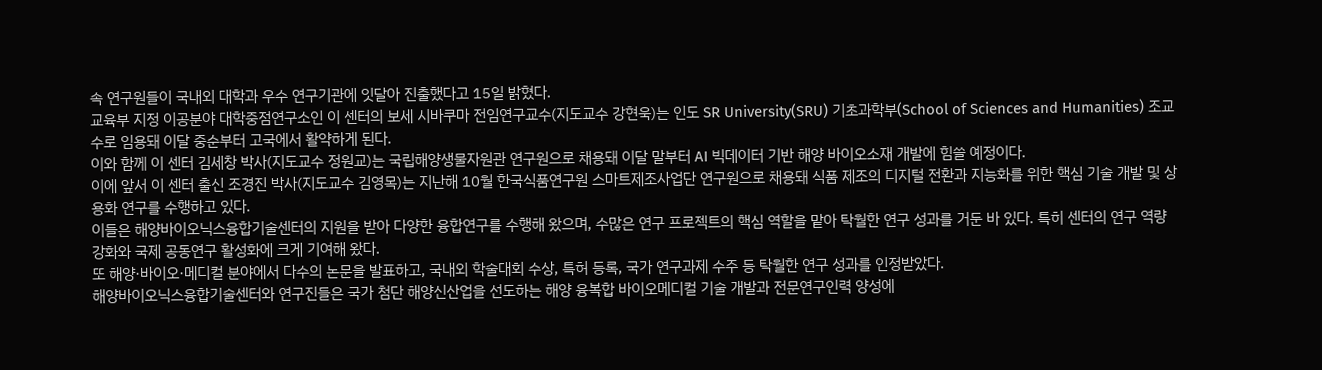속 연구원들이 국내외 대학과 우수 연구기관에 잇달아 진출했다고 15일 밝혔다.
교육부 지정 이공분야 대학중점연구소인 이 센터의 보세 시바쿠마 전임연구교수(지도교수 강현욱)는 인도 SR University(SRU) 기초과학부(School of Sciences and Humanities) 조교수로 임용돼 이달 중순부터 고국에서 활약하게 된다.
이와 함께 이 센터 김세창 박사(지도교수 정원교)는 국립해양생물자원관 연구원으로 채용돼 이달 말부터 AI 빅데이터 기반 해양 바이오소재 개발에 힘쓸 예정이다.
이에 앞서 이 센터 출신 조경진 박사(지도교수 김영목)는 지난해 10월 한국식품연구원 스마트제조사업단 연구원으로 채용돼 식품 제조의 디지털 전환과 지능화를 위한 핵심 기술 개발 및 상용화 연구를 수행하고 있다.
이들은 해양바이오닉스융합기술센터의 지원을 받아 다양한 융합연구를 수행해 왔으며, 수많은 연구 프로젝트의 핵심 역할을 맡아 탁월한 연구 성과를 거둔 바 있다. 특히 센터의 연구 역량 강화와 국제 공동연구 활성화에 크게 기여해 왔다.
또 해양·바이오·메디컬 분야에서 다수의 논문을 발표하고, 국내외 학술대회 수상, 특허 등록, 국가 연구과제 수주 등 탁월한 연구 성과를 인정받았다.
해양바이오닉스융합기술센터와 연구진들은 국가 첨단 해양신산업을 선도하는 해양 융복합 바이오메디컬 기술 개발과 전문연구인력 양성에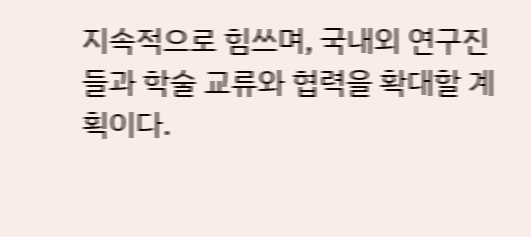지속적으로 힘쓰며, 국내외 연구진들과 학술 교류와 협력을 확대할 계획이다.